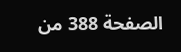الصفحة 388 من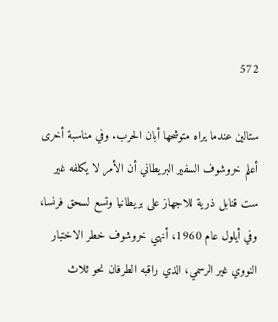572

ستالين عندما يراه متوشحها أبان الحرب. وفي مناسبة أخرى أعلم خروشوف السفير البريطاني أن الأمر لا يكلفه غير ست قنابل ذرية للاجهاز على بريطانيا وتسع لسحق فرنسا، وفي أيلول عام 1960، أنهي خروشوف خطر الاختبار النووي غير الرسمي، الذي راقبه الطرفان نحو ثلاث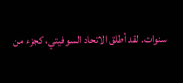سنوات. لقد أطلق الاتحاد السوفيتي، كجزء من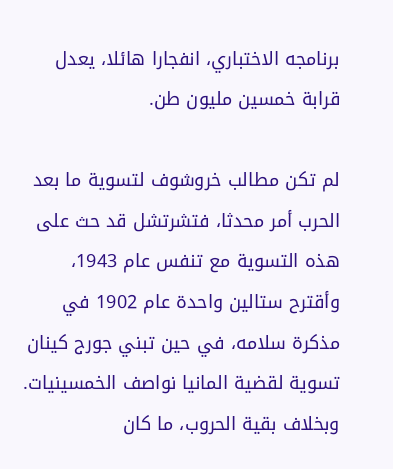برنامجه الاختباري، انفجارا هائلا، يعدل قرابة خمسين مليون طن.

لم تكن مطالب خروشوف لتسوية ما بعد الحرب أمر محدثا، فتشرتشل قد حث على هذه التسوية مع تنفس عام 1943، وأقترح ستالين واحدة عام 1902 في مذكرة سلامه، في حين تبني جورج كينان تسوية لقضية المانيا نواصف الخمسينيات. وبخلاف بقية الحروب، ما كان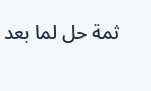ثمة حل لما بعد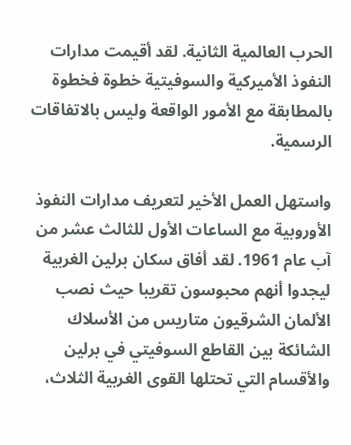الحرب العالمية الثانية. لقد أقيمت مدارات النفوذ الأميركية والسوفيتية خطوة فخطوة بالمطابقة مع الأمور الواقعة وليس بالاتفاقات الرسمية.

واستهل العمل الأخير لتعريف مدارات النفوذ الأوروبية مع الساعات الأول للثالث عشر من آب عام 1961. لقد أفاق سكان برلين الغربية ليجدوا أنهم محبوسون تقريبا حيث نصب الألمان الشرقيون متاريس من الأسلاك الشائكة بين القاطع السوفيتي في برلين والأقسام التي تحتلها القوى الغربية الثلاث،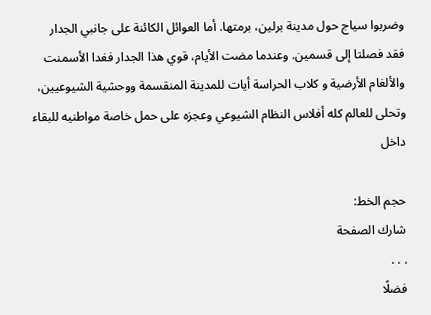وضربوا سياج حول مدينة برلين، برمتها. أما العوائل الكائنة على جانبي الجدار فقد فصلتا إلى قسمين. وعندما مضت الأيام، قوي هذا الجدار فغدا الأسمنت والألغام الأرضية و كلاب الحراسة أيات للمدينة المنقسمة ووحشية الشيوعيين، وتحلى للعالم كله أفلاس النظام الشيوعي وعجزه على حمل خاصة مواطنيه للبقاء داخل

حجم الخط:
شارك الصفحة
. . .
فضلًا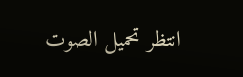انتظر تحميل الصوت